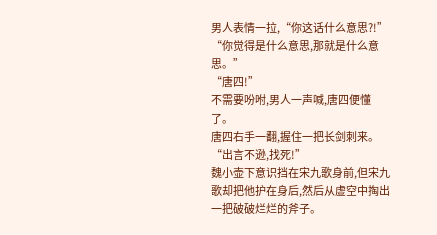男人表情一拉,“你这话什么意思?!”
“你觉得是什么意思,那就是什么意思。”
“唐四!”
不需要吩咐,男人一声喊,唐四便懂了。
唐四右手一翻,握住一把长剑刺来。
“出言不逊,找死!”
魏小壶下意识挡在宋九歌身前,但宋九歌却把他护在身后,然后从虚空中掏出一把破破烂烂的斧子。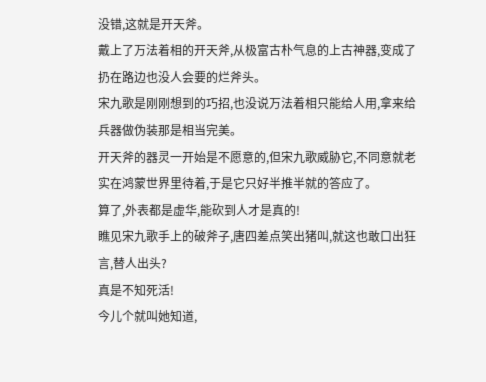没错,这就是开天斧。
戴上了万法着相的开天斧,从极富古朴气息的上古神器,变成了扔在路边也没人会要的烂斧头。
宋九歌是刚刚想到的巧招,也没说万法着相只能给人用,拿来给兵器做伪装那是相当完美。
开天斧的器灵一开始是不愿意的,但宋九歌威胁它,不同意就老实在鸿蒙世界里待着,于是它只好半推半就的答应了。
算了,外表都是虚华,能砍到人才是真的!
瞧见宋九歌手上的破斧子,唐四差点笑出猪叫,就这也敢口出狂言,替人出头?
真是不知死活!
今儿个就叫她知道,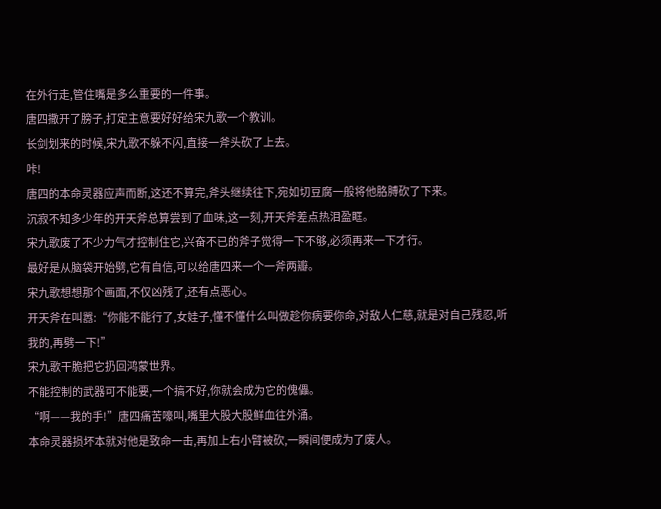在外行走,管住嘴是多么重要的一件事。
唐四撒开了膀子,打定主意要好好给宋九歌一个教训。
长剑划来的时候,宋九歌不躲不闪,直接一斧头砍了上去。
咔!
唐四的本命灵器应声而断,这还不算完,斧头继续往下,宛如切豆腐一般将他胳膊砍了下来。
沉寂不知多少年的开天斧总算尝到了血味,这一刻,开天斧差点热泪盈眶。
宋九歌废了不少力气才控制住它,兴奋不已的斧子觉得一下不够,必须再来一下才行。
最好是从脑袋开始劈,它有自信,可以给唐四来一个一斧两瓣。
宋九歌想想那个画面,不仅凶残了,还有点恶心。
开天斧在叫嚣:“你能不能行了,女娃子,懂不懂什么叫做趁你病要你命,对敌人仁慈,就是对自己残忍,听我的,再劈一下!”
宋九歌干脆把它扔回鸿蒙世界。
不能控制的武器可不能要,一个搞不好,你就会成为它的傀儡。
“啊——我的手!”唐四痛苦嚎叫,嘴里大股大股鲜血往外涌。
本命灵器损坏本就对他是致命一击,再加上右小臂被砍,一瞬间便成为了废人。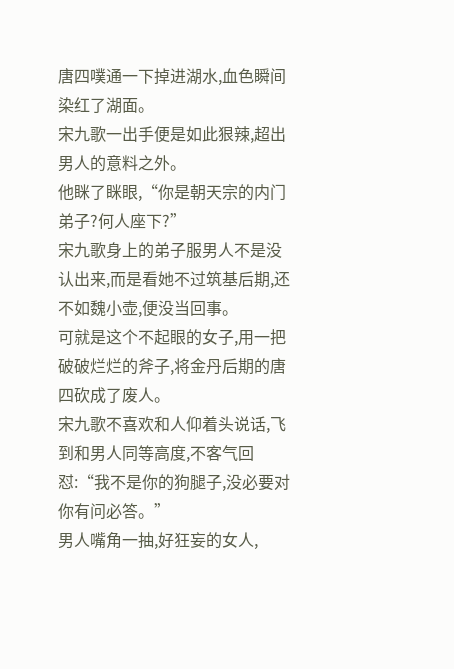唐四噗通一下掉进湖水,血色瞬间染红了湖面。
宋九歌一出手便是如此狠辣,超出男人的意料之外。
他眯了眯眼,“你是朝天宗的内门弟子?何人座下?”
宋九歌身上的弟子服男人不是没认出来,而是看她不过筑基后期,还不如魏小壶,便没当回事。
可就是这个不起眼的女子,用一把破破烂烂的斧子,将金丹后期的唐四砍成了废人。
宋九歌不喜欢和人仰着头说话,飞到和男人同等高度,不客气回怼:“我不是你的狗腿子,没必要对你有问必答。”
男人嘴角一抽,好狂妄的女人,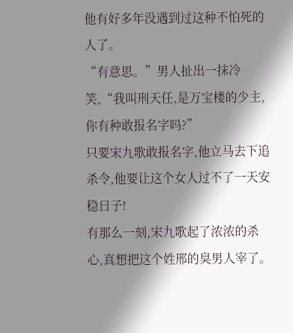他有好多年没遇到过这种不怕死的人了。
“有意思。”男人扯出一抹冷笑,“我叫刑天任,是万宝楼的少主,你有种敢报名字吗?”
只要宋九歌敢报名字,他立马去下追杀令,他要让这个女人过不了一天安稳日子!
有那么一刻,宋九歌起了浓浓的杀心,真想把这个姓邢的臭男人宰了。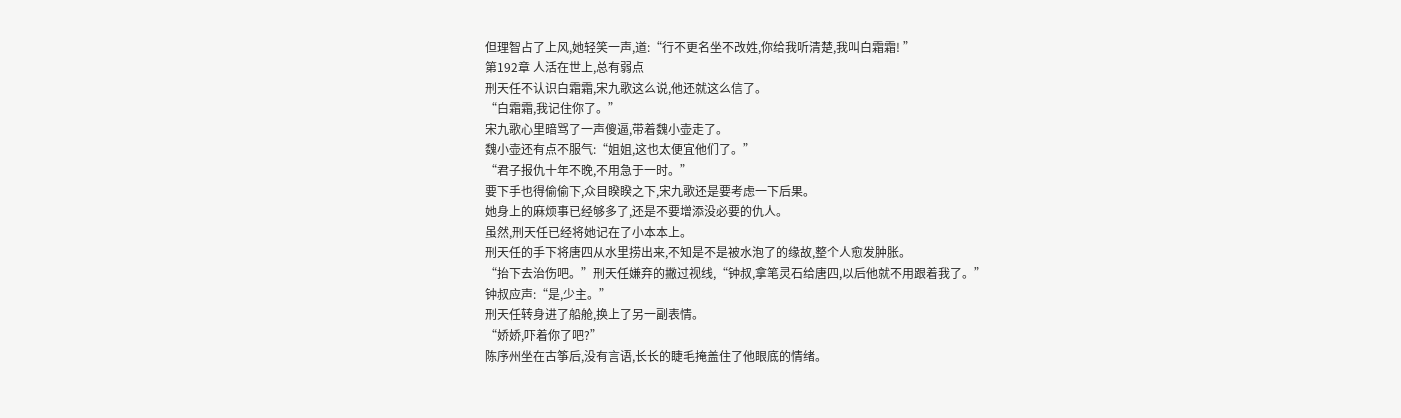但理智占了上风,她轻笑一声,道:“行不更名坐不改姓,你给我听清楚,我叫白霜霜! ”
第192章 人活在世上,总有弱点
刑天任不认识白霜霜,宋九歌这么说,他还就这么信了。
“白霜霜,我记住你了。”
宋九歌心里暗骂了一声傻逼,带着魏小壶走了。
魏小壶还有点不服气:“姐姐,这也太便宜他们了。”
“君子报仇十年不晚,不用急于一时。”
要下手也得偷偷下,众目睽睽之下,宋九歌还是要考虑一下后果。
她身上的麻烦事已经够多了,还是不要增添没必要的仇人。
虽然,刑天任已经将她记在了小本本上。
刑天任的手下将唐四从水里捞出来,不知是不是被水泡了的缘故,整个人愈发肿胀。
“抬下去治伤吧。”刑天任嫌弃的撇过视线,“钟叔,拿笔灵石给唐四,以后他就不用跟着我了。”
钟叔应声:“是,少主。”
刑天任转身进了船舱,换上了另一副表情。
“娇娇,吓着你了吧?”
陈序州坐在古筝后,没有言语,长长的睫毛掩盖住了他眼底的情绪。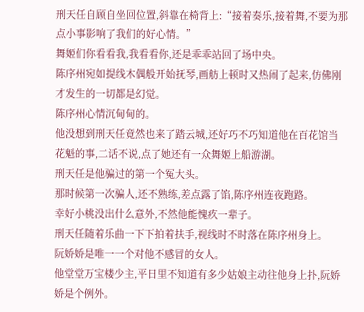刑天任自顾自坐回位置,斜靠在椅背上:“接着奏乐,接着舞,不要为那点小事影响了我们的好心情。”
舞姬们你看看我,我看看你,还是乖乖站回了场中央。
陈序州宛如提线木偶般开始抚琴,画舫上顿时又热闹了起来,仿佛刚才发生的一切都是幻觉。
陈序州心情沉甸甸的。
他没想到刑天任竟然也来了踏云城,还好巧不巧知道他在百花馆当花魁的事,二话不说,点了她还有一众舞姬上船游湖。
刑天任是他骗过的第一个冤大头。
那时候第一次骗人,还不熟练,差点露了馅,陈序州连夜跑路。
幸好小桃没出什么意外,不然他能愧疚一辈子。
刑天任随着乐曲一下下拍着扶手,视线时不时落在陈序州身上。
阮娇娇是唯一一个对他不感冒的女人。
他堂堂万宝楼少主,平日里不知道有多少姑娘主动往他身上扑,阮娇娇是个例外。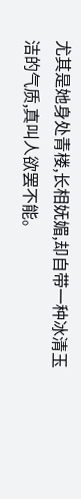尤其是她身处青楼,长相妩媚,却自带一种冰清玉洁的气质,真叫人欲罢不能。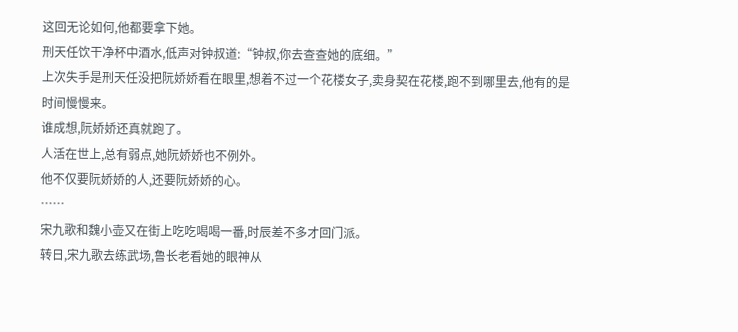这回无论如何,他都要拿下她。
刑天任饮干净杯中酒水,低声对钟叔道:“钟叔,你去查查她的底细。”
上次失手是刑天任没把阮娇娇看在眼里,想着不过一个花楼女子,卖身契在花楼,跑不到哪里去,他有的是时间慢慢来。
谁成想,阮娇娇还真就跑了。
人活在世上,总有弱点,她阮娇娇也不例外。
他不仅要阮娇娇的人,还要阮娇娇的心。
……
宋九歌和魏小壶又在街上吃吃喝喝一番,时辰差不多才回门派。
转日,宋九歌去练武场,鲁长老看她的眼神从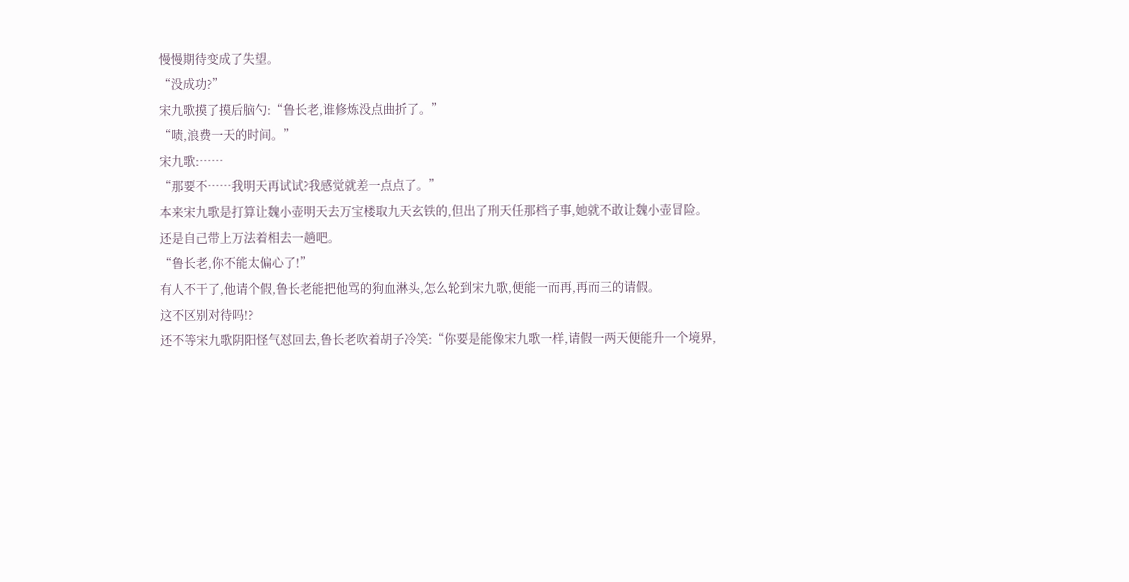慢慢期待变成了失望。
“没成功?”
宋九歌摸了摸后脑勺:“鲁长老,谁修炼没点曲折了。”
“啧,浪费一天的时间。”
宋九歌:……
“那要不……我明天再试试?我感觉就差一点点了。”
本来宋九歌是打算让魏小壶明天去万宝楼取九天玄铁的,但出了刑天任那档子事,她就不敢让魏小壶冒险。
还是自己带上万法着相去一趟吧。
“鲁长老,你不能太偏心了!”
有人不干了,他请个假,鲁长老能把他骂的狗血淋头,怎么轮到宋九歌,便能一而再,再而三的请假。
这不区别对待吗!?
还不等宋九歌阴阳怪气怼回去,鲁长老吹着胡子冷笑:“你要是能像宋九歌一样,请假一两天便能升一个境界,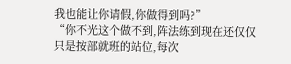我也能让你请假,你做得到吗?”
“你不光这个做不到,阵法练到现在还仅仅只是按部就班的站位,每次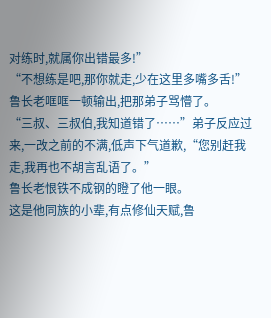对练时,就属你出错最多!”
“不想练是吧,那你就走,少在这里多嘴多舌!”
鲁长老哐哐一顿输出,把那弟子骂懵了。
“三叔、三叔伯,我知道错了……”弟子反应过来,一改之前的不满,低声下气道歉,“您别赶我走,我再也不胡言乱语了。”
鲁长老恨铁不成钢的瞪了他一眼。
这是他同族的小辈,有点修仙天赋,鲁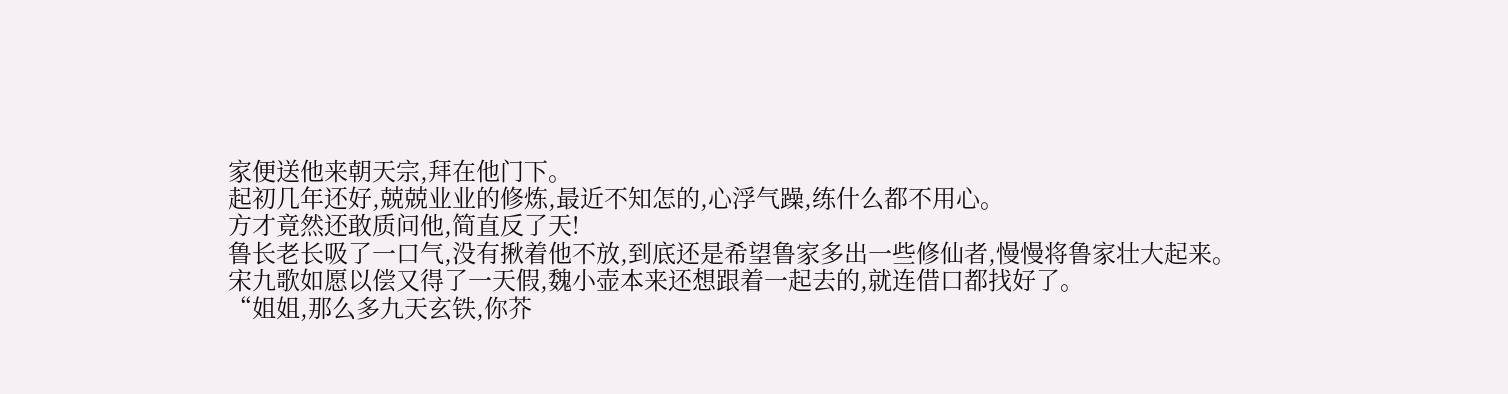家便送他来朝天宗,拜在他门下。
起初几年还好,兢兢业业的修炼,最近不知怎的,心浮气躁,练什么都不用心。
方才竟然还敢质问他,简直反了天!
鲁长老长吸了一口气,没有揪着他不放,到底还是希望鲁家多出一些修仙者,慢慢将鲁家壮大起来。
宋九歌如愿以偿又得了一天假,魏小壶本来还想跟着一起去的,就连借口都找好了。
“姐姐,那么多九天玄铁,你芥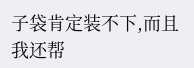子袋肯定装不下,而且我还帮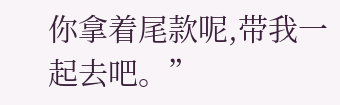你拿着尾款呢,带我一起去吧。”